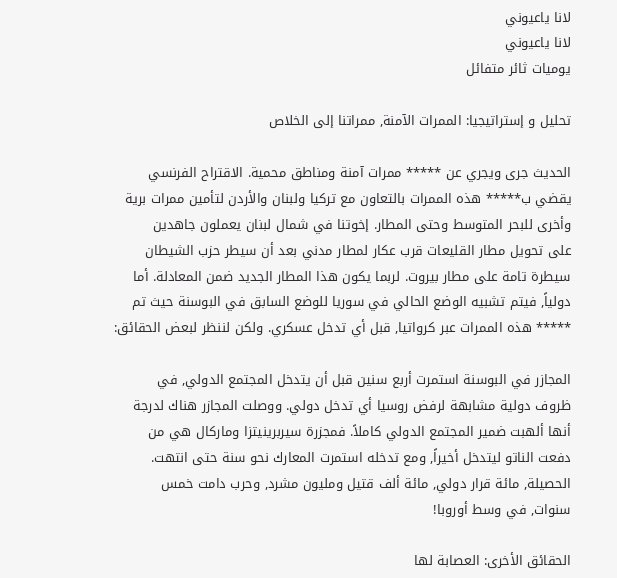لانا ياعيوني
لانا ياعيوني
يوميات ثائر متفائل

تحليل و إستراتيجيا: الممرات الآمنة, ممراتنا إلى الخلاص

الحديث جرى ويجري عن ***** ممرات آمنة ومناطق محمية. الاقتراح الفرنسي
يقضي ب***** هذه الممرات بالتعاون مع تركيا ولبنان والأردن لتأمين ممرات برية
وأخرى للبحر المتوسط وحتى المطار. إخوتنا في شمال لبنان يعملون جاهدين
على تحويل مطار القليعات قرب عكار لمطار مدني بعد أن سيطر حزب الشيطان
سيطرة تامة على مطار بيروت. لربما يكون هذا المطار الجديد ضمن المعادلة. أما
دولياً, فيتم تشبيه الوضع الحالي في سوريا للوضع السابق في البوسنة حيث تم
***** هذه الممرات عبر كرواتيا, قبل أي تدخل عسكري. ولكن لننظر لبعض الحقائق:

المجازر في البوسنة استمرت أربع سنين قبل أن يتدخل المجتمع الدولي, في
ظروف دولية مشابهة لرفض روسيا أي تدخل دولي. ووصلت المجازر هناك لدرجة
أنها ألهبت ضمير المجتمع الدولي كاملاً. فمجزرة سيربرينيتزا وماركال هي من
دفعت الناتو ليتدخل أخيراً, ومع تدخله استمرت المعارك نحو سنة حتى انتهت.
الحصيلة, مائة قرار دولي, مائة ألف قتيل ومليون مشرد, وحرب دامت خمس
سنوات, في وسط أوروبا!

الحقائق الأخرى: العصابة لها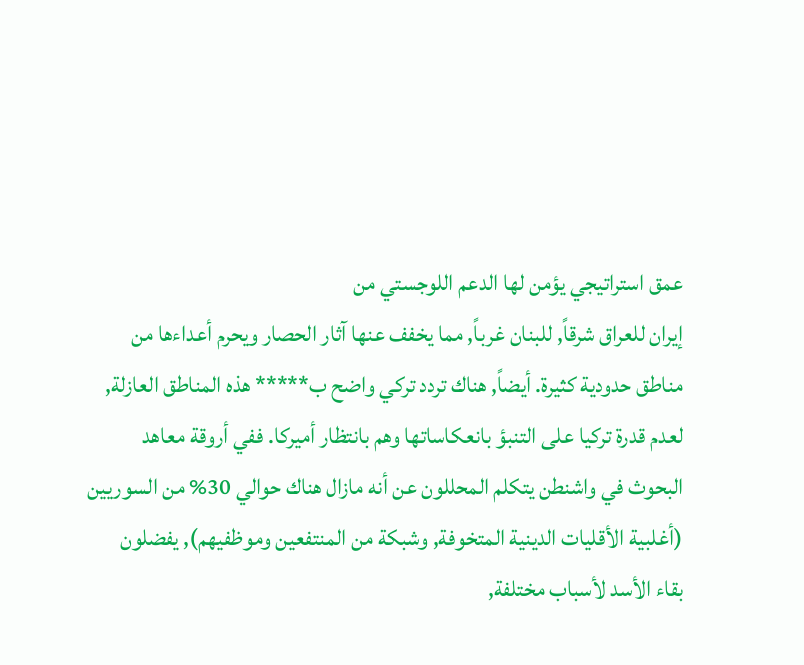عمق استراتيجي يؤمن لها الدعم اللوجستي من
إيران للعراق شرقاً, للبنان غرباً, مما يخفف عنها آثار الحصار ويحرم أعداءها من
مناطق حدودية كثيرة. أيضاً, هناك تردد تركي واضح ب***** هذه المناطق العازلة,
لعدم قدرة تركيا على التنبؤ بانعكاساتها وهم بانتظار أميركا. ففي أروقة معاهد
البحوث في واشنطن يتكلم المحللون عن أنه مازال هناك حوالي 30% من السوريين
(أغلبية الأقليات الدينية المتخوفة, وشبكة من المنتفعين وموظفيهم), يفضلون
بقاء الأسد لأسباب مختلفة,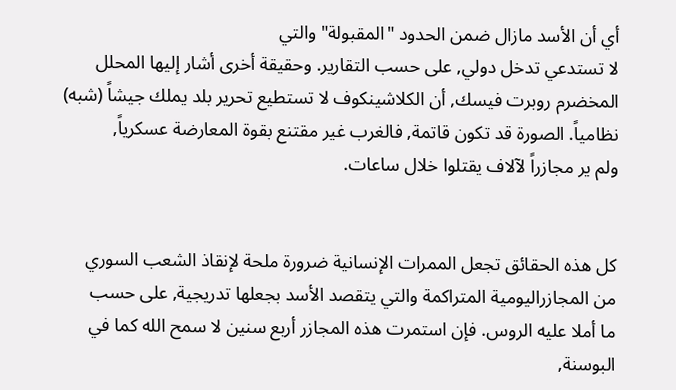أي أن الأسد مازال ضمن الحدود "المقبولة" والتي
لا تستدعي تدخل دولي, على حسب التقارير. وحقيقة أخرى أشار إليها المحلل
المخضرم روبرت فيسك, أن الكلاشينكوف لا تستطيع تحرير بلد يملك جيشاً (شبه)
نظامياً. الصورة قد تكون قاتمة, فالغرب غير مقتنع بقوة المعارضة عسكرياً,
ولم ير مجازراً لآلاف يقتلوا خلال ساعات.


كل هذه الحقائق تجعل الممرات الإنسانية ضرورة ملحة لإنقاذ الشعب السوري
من المجازراليومية المتراكمة والتي يتقصد الأسد بجعلها تدريجية, على حسب
ما أملا عليه الروس. فإن استمرت هذه المجازر أربع سنين لا سمح الله كما في
البوسنة,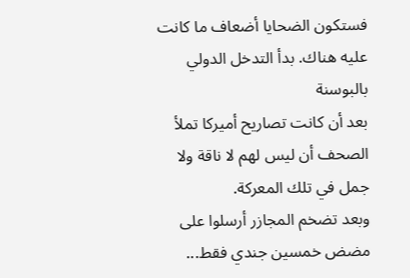فستكون الضحايا أضعاف ما كانت عليه هناك. بدأ التدخل الدولي بالبوسنة
بعد أن كانت تصاريح أميركا تملأ الصحف أن ليس لهم لا ناقة ولا جمل في تلك المعركة.
وبعد تضخم المجازر أرسلوا على مضض خمسين جندي فقط...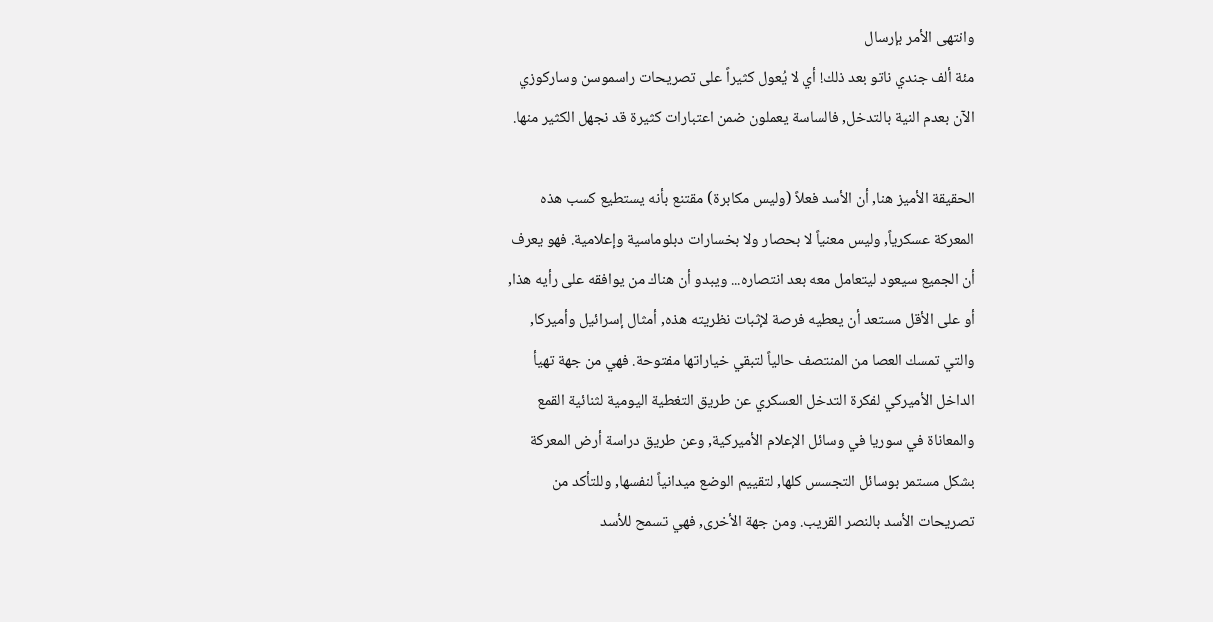وانتهى الأمر بإرسال
مئة ألف جندي ناتو بعد ذلك! أي لا يُعول كثيراً على تصريحات راسموسن وساركوزي
الآن بعدم النية بالتدخل, فالساسة يعملون ضمن اعتبارات كثيرة قد نجهل الكثير منها.

الحقيقة الأميز هنا, أن الأسد فعلاً (وليس مكابرة) مقتنع بأنه يستطيع كسب هذه
المعركة عسكرياً, وليس معنياً لا بحصار ولا بخسارات دبلوماسية وإعلامية. فهو يعرف
أن الجميع سيعود ليتعامل معه بعد انتصاره... ويبدو أن هناك من يوافقه على رأيه هذا,
أو على الأقل مستعد أن يعطيه فرصة لإثبات نظريته هذه, أمثال إسرائيل وأميركا,
والتي تمسك العصا من المنتصف حالياً لتبقي خياراتها مفتوحة. فهي من جهة تهيأ
الداخل الأميركي لفكرة التدخل العسكري عن طريق التغطية اليومية لثنائية القمع
والمعاناة في سوريا في وسائل الإعلام الأميركية, وعن طريق دراسة أرض المعركة
بشكل مستمر بوسائل التجسس كلها, لتقييم الوضع ميدانياً لنفسها, وللتأكد من
تصريحات الأسد بالنصر القريب. ومن جهة الأخرى, فهي تسمح للأسد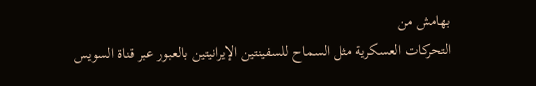بهامش من
التحركات العسكرية مثل السماح للسفينتين الإيرانيتين بالعبور عبر قناة السويس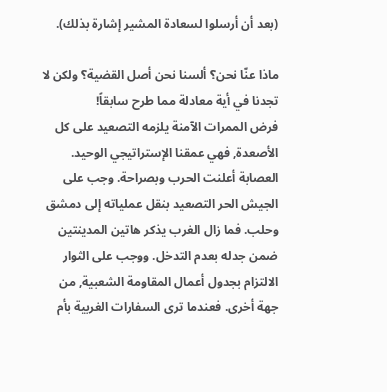(بعد أن أرسلوا لسعادة المشير إشارة بذلك).

ماذا عنّا نحن؟ ألسنا نحن أصل القضية؟ ولكن لا تجدنا في أية معادلة مما طرح سابقاً!
فرض الممرات الآمنة يلزمه التصعيد على كل الأصعدة, فهي عمقنا الإستراتيجي الوحيد.
العصابة أعلنت الحرب وبصراحة. وجب على الجيش الحر التصعيد بنقل عملياته إلى دمشق
وحلب. فما زال الغرب يذكر هاتين المدينتين ضمن جدله بعدم التدخل. ووجب على الثوار الالتزام بجدول أعمال المقاومة الشعبية, من جهة أخرى. فعندما ترى السفارات الغربية بأم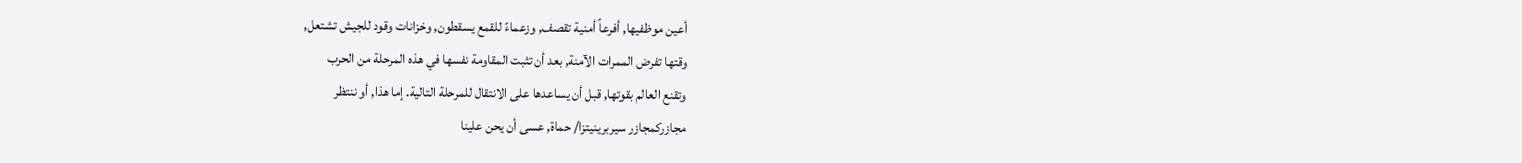أعين موظفيها, أفرعاً أمنية تقصف, وزعماءً للقمع يسقطون, وخزانات وقود للجيش تشتعل,
وقتها تفرض الممرات الآمنة, بعد أن تثبت المقاومة نفسها في هذه المرحلة من الحرب
وتقنع العالم بقوتها, قبل أن يساعدها على الانتقال للمرحلة التالية. إما هذا, أو ننتظر
مجازركمجازر سيربرينيتزا/ حماة, عسى أن يحن علينا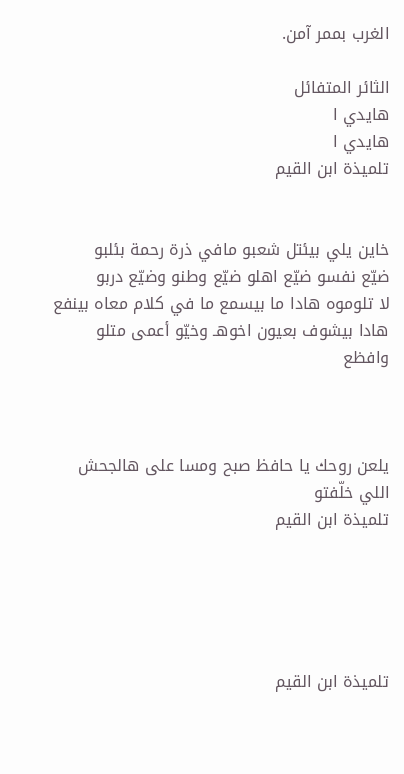الغرب بممر آمن.

الثائر المتفائل
هايدي ا
هايدي ا
تلميذة ابن القيم


خاين يلي بيئتل شعبو مافي ذرة رحمة بئلبو
ضيّع نفسو ضيّع اهلو ضيّع وطنو وضيّع دربو
لا تلوموه هادا ما بيسمع ما في كلام معاه بينفع
هادا بيشوف بعيون اخوهـ وخيّو أعمى متلو وافظع



يلعن روحك يا حافظ صبح ومسا على هالجحش اللي خلّفتو
تلميذة ابن القيم





تلميذة ابن القيم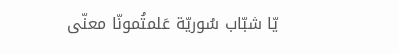يّا شبّاب سُوريّة عَلمتُمونّا معنّى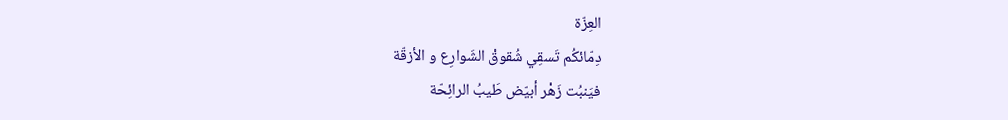العِزّة
دِمّائكُم تَسقِي شُقوقْ الشَوارِع و الأزقّة
فيَنبُت زَهْر أبيّض طَيبُ الرائِحّة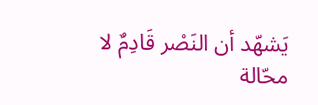يَشهّد أن النَصْر قَادِمٌ لا محّالة